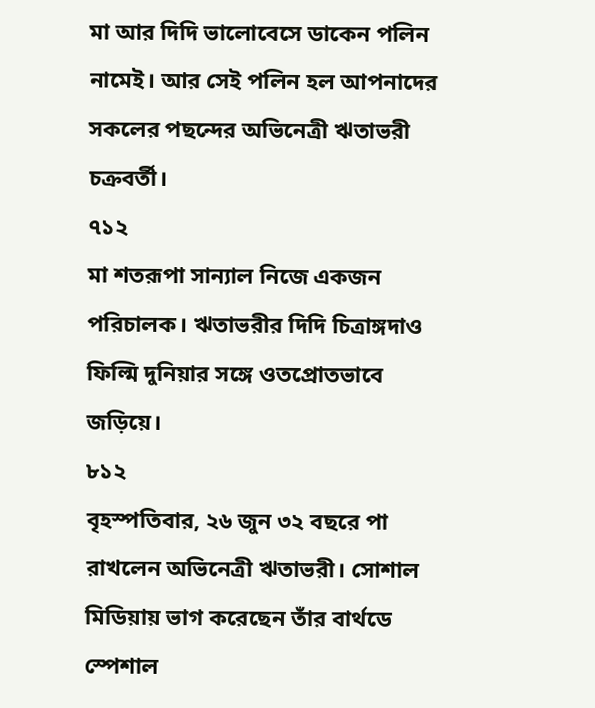মা আর দিদি ভালোবেসে ডাকেন পলিন নামেই। আর সেই পলিন হল আপনাদের সকলের পছন্দের অভিনেত্রী ঋতাভরী চক্রবর্তী।
৭১২
মা শতরূপা সান্যাল নিজে একজন পরিচালক। ঋতাভরীর দিদি চিত্রাঙ্গদাও ফিল্মি দুনিয়ার সঙ্গে ওতপ্রোতভাবে জড়িয়ে।
৮১২
বৃহস্পতিবার, ২৬ জুন ৩২ বছরে পা রাখলেন অভিনেত্রী ঋতাভরী। সোশাল মিডিয়ায় ভাগ করেছেন তাঁর বার্থডে স্পেশাল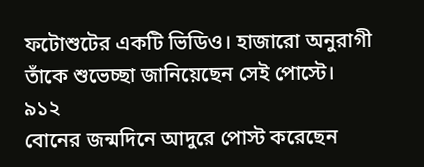ফটোশুটের একটি ভিডিও। হাজারো অনুরাগী তাঁকে শুভেচ্ছা জানিয়েছেন সেই পোস্টে।
৯১২
বোনের জন্মদিনে আদুরে পোস্ট করেছেন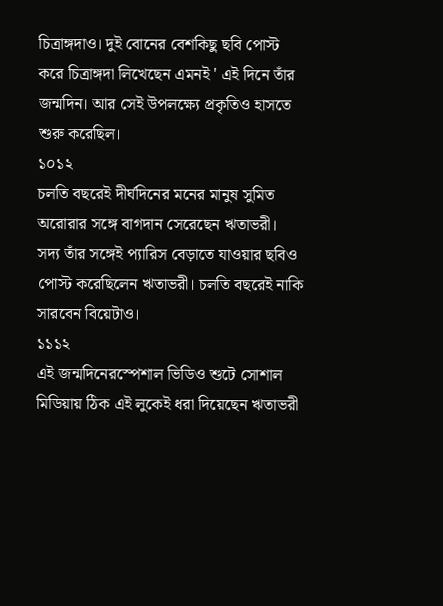চিত্রাঙ্গদাও। দুই বোনের বেশকিছু ছবি পোস্ট করে চিত্রাঙ্গদা লিখেছেন এমনই ' এই দিনে তাঁর জন্মদিন। আর সেই উপলক্ষ্যে প্রকৃতিও হাসতে শুরু করেছিল।
১০১২
চলতি বছরেই দীর্ঘদিনের মনের মানুষ সুমিত অরোরার সঙ্গে বাগদান সেরেছেন ঋতাভরী। সদ্য তাঁর সঙ্গেই প্যারিস বেড়াতে যাওয়ার ছবিও পোস্ট করেছিলেন ঋতাভরী। চলতি বছরেই নাকি সারবেন বিয়েটাও।
১১১২
এই জন্মদিনেরস্পেশাল ভিডিও শুটে সোশাল মিডিয়ায় ঠিক এই লুকেই ধরা দিয়েছেন ঋতাভরী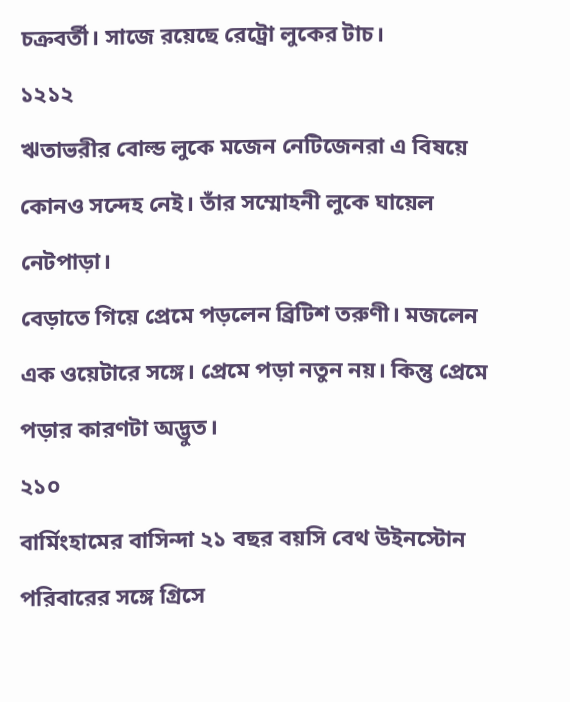চক্রবর্তী। সাজে রয়েছে রেট্রো লুকের টাচ।
১২১২
ঋতাভরীর বোল্ড লুকে মজেন নেটিজেনরা এ বিষয়ে কোনও সন্দেহ নেই। তাঁর সম্মোহনী লুকে ঘায়েল নেটপাড়া।
বেড়াতে গিয়ে প্রেমে পড়লেন ব্রিটিশ তরুণী। মজলেন এক ওয়েটারে সঙ্গে। প্রেমে পড়া নতুন নয়। কিন্তু প্রেমে পড়ার কারণটা অদ্ভুত।
২১০
বার্মিংহামের বাসিন্দা ২১ বছর বয়সি বেথ উইনস্টোন পরিবারের সঙ্গে গ্রিসে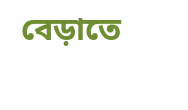বেড়াতে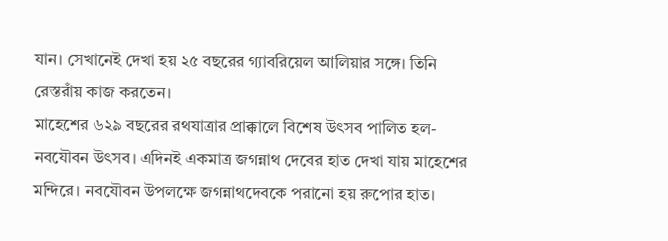যান। সেখানেই দেখা হয় ২৫ বছরের গ্যাবরিয়েল আলিয়ার সঙ্গে। তিনি রেস্তরাঁয় কাজ করতেন।
মাহেশের ৬২৯ বছরের রথযাত্রার প্রাক্কালে বিশেষ উৎসব পালিত হল- নবযৌবন উৎসব। এদিনই একমাত্র জগন্নাথ দেবের হাত দেখা যায় মাহেশের মন্দিরে। নবযৌবন উপলক্ষে জগন্নাথদেবকে পরানো হয় রুপোর হাত।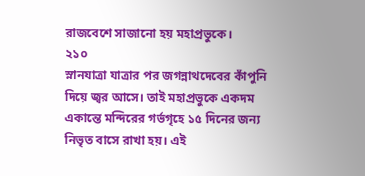রাজবেশে সাজানো হয় মহাপ্রভুকে।
২১০
স্নানযাত্রা যাত্রার পর জগন্নাথদেবের কাঁপুনি দিয়ে জ্বর আসে। তাই মহাপ্রভুকে একদম একান্তে মন্দিরের গর্ভগৃহে ১৫ দিনের জন্য নিভৃত বাসে রাখা হয়। এই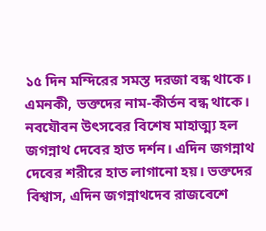১৫ দিন মন্দিরের সমস্ত দরজা বন্ধ থাকে। এমনকী, ভক্তদের নাম-কীর্তন বন্ধ থাকে।
নবযৌবন উৎসবের বিশেষ মাহাত্ম্য হল জগন্নাথ দেবের হাত দর্শন। এদিন জগন্নাথ দেবের শরীরে হাত লাগানো হয়। ভক্তদের বিশ্বাস, এদিন জগন্নাথদেব রাজবেশে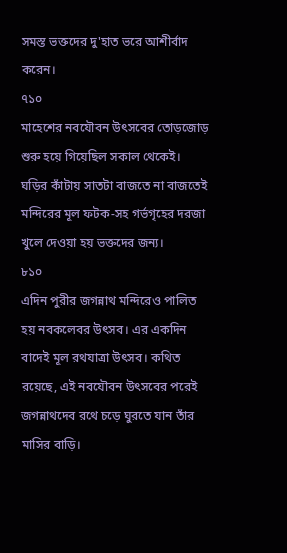সমস্ত ভক্তদের দু'হাত ভরে আশীর্বাদ করেন।
৭১০
মাহেশের নবযৌবন উৎসবের তোড়জোড় শুরু হয়ে গিয়েছিল সকাল থেকেই। ঘড়ির কাঁটায় সাতটা বাজতে না বাজতেই মন্দিরের মূল ফটক-সহ গর্ভগৃহের দরজা খুলে দেওয়া হয় ভক্তদের জন্য।
৮১০
এদিন পুরীর জগন্নাথ মন্দিরেও পালিত হয় নবকলেবর উৎসব। এর একদিন বাদেই মূল রথযাত্রা উৎসব। কথিত রয়েছে, এই নবযৌবন উৎসবের পরেই জগন্নাথদেব রথে চড়ে ঘুরতে যান তাঁর মাসির বাড়ি।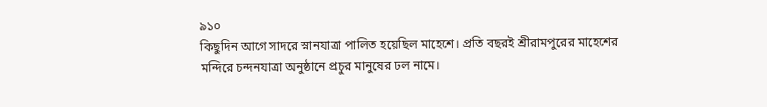৯১০
কিছুদিন আগে সাদরে স্নানযাত্রা পালিত হয়েছিল মাহেশে। প্রতি বছরই শ্রীরামপুরের মাহেশের মন্দিরে চন্দনযাত্রা অনুষ্ঠানে প্রচুর মানুষের ঢল নামে।